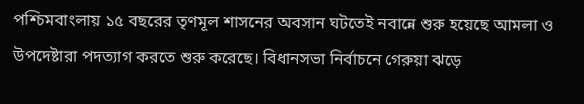পশ্চিমবাংলায় ১৫ বছরের তৃণমূল শাসনের অবসান ঘটতেই নবান্নে শুরু হয়েছে আমলা ও উপদেষ্টারা পদত্যাগ করতে শুরু করেছে। বিধানসভা নির্বাচনে গেরুয়া ঝড়ে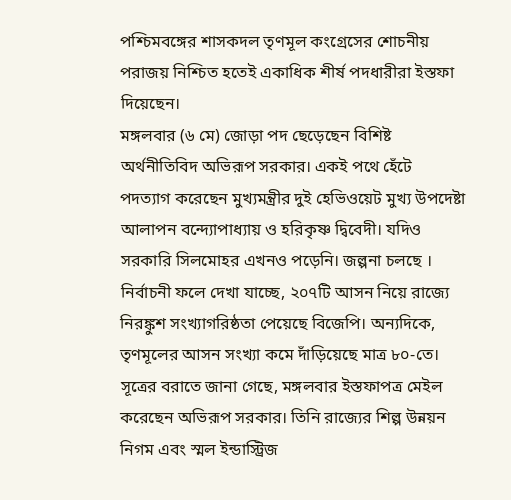পশ্চিমবঙ্গের শাসকদল তৃণমূল কংগ্রেসের শোচনীয় পরাজয় নিশ্চিত হতেই একাধিক শীর্ষ পদধারীরা ইস্তফা দিয়েছেন।
মঙ্গলবার (৬ মে) জোড়া পদ ছেড়েছেন বিশিষ্ট অর্থনীতিবিদ অভিরূপ সরকার। একই পথে হেঁটে পদত্যাগ করেছেন মুখ্যমন্ত্রীর দুই হেভিওয়েট মুখ্য উপদেষ্টা আলাপন বন্দ্যোপাধ্যায় ও হরিকৃষ্ণ দ্বিবেদী। যদিও সরকারি সিলমোহর এখনও পড়েনি। জল্পনা চলছে ।
নির্বাচনী ফলে দেখা যাচ্ছে, ২০৭টি আসন নিয়ে রাজ্যে নিরঙ্কুশ সংখ্যাগরিষ্ঠতা পেয়েছে বিজেপি। অন্যদিকে, তৃণমূলের আসন সংখ্যা কমে দাঁড়িয়েছে মাত্র ৮০-তে।
সূত্রের বরাতে জানা গেছে, মঙ্গলবার ইস্তফাপত্র মেইল করেছেন অভিরূপ সরকার। তিনি রাজ্যের শিল্প উন্নয়ন নিগম এবং স্মল ইন্ডাস্ট্রিজ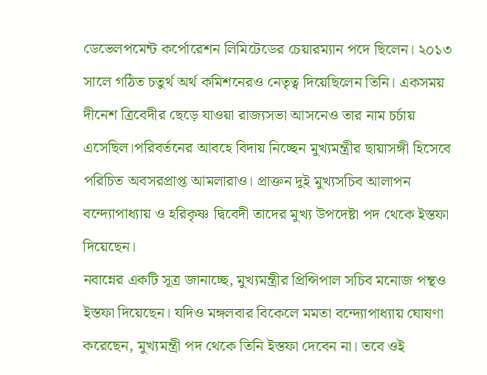ডেভেলপমেন্ট কর্পোরেশন লিমিটেডের চেয়ারম্যান পদে ছিলেন। ২০১৩ সালে গঠিত চতুর্থ অর্থ কমিশনেরও নেতৃত্ব দিয়েছিলেন তিনি। একসময় দীনেশ ত্রিবেদীর ছেড়ে যাওয়া রাজ্যসভা আসনেও তার নাম চর্চায় এসেছিল।পরিবর্তনের আবহে বিদায় নিচ্ছেন মুখ্যমন্ত্রীর ছায়াসঙ্গী হিসেবে পরিচিত অবসরপ্রাপ্ত আমলারাও। প্রাক্তন দুই মুখ্যসচিব আলাপন বন্দ্যোপাধ্যায় ও হরিকৃষ্ণ দ্বিবেদী তাদের মুখ্য উপদেষ্টা পদ থেকে ইস্তফা দিয়েছেন।
নবান্নের একটি সূত্র জানাচ্ছে, মুখ্যমন্ত্রীর প্রিন্সিপাল সচিব মনোজ পন্থও ইস্তফা দিয়েছেন। যদিও মঙ্গলবার বিকেলে মমতা বন্দ্যোপাধ্যায় ঘোষণা করেছেন, মুখ্যমন্ত্রী পদ থেকে তিনি ইস্তফা দেবেন না। তবে ওই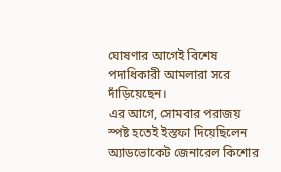ঘোষণার আগেই বিশেষ পদাধিকারী আমলারা সরে দাঁড়িয়েছেন।
এর আগে, সোমবার পরাজয় স্পষ্ট হতেই ইস্তফা দিয়েছিলেন অ্যাডভোকেট জেনারেল কিশোর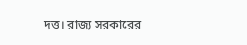দত্ত। রাজ্য সরকারের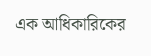এক আধিকারিকের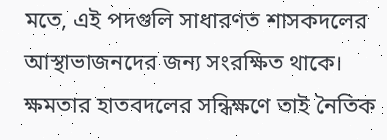মতে, এই পদগুলি সাধারণত শাসকদলের আস্থাভাজনদের জন্য সংরক্ষিত থাকে। ক্ষমতার হাতবদলের সন্ধিক্ষণে তাই নৈতিক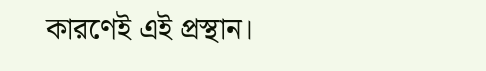কারণেই এই প্রস্থান।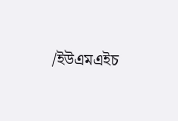/ইউএমএইচ